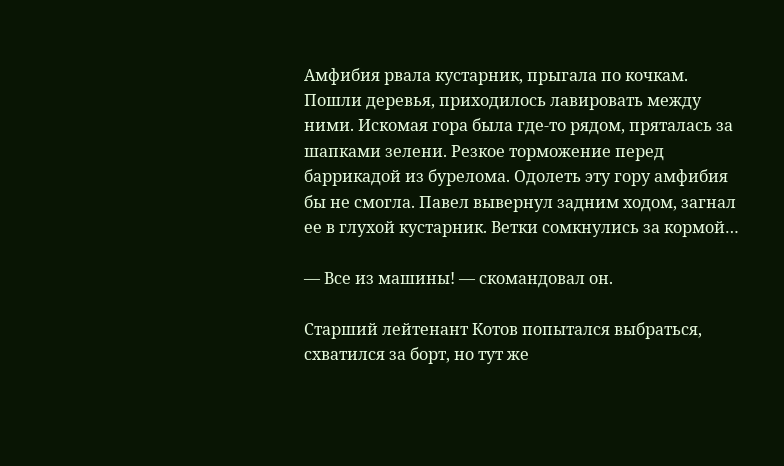Амфибия рвала кустарник, прыгала по кочкам. Пошли деревья, приходилось лавировать между ними. Искомая гора была где-то рядом, пряталась за шапками зелени. Резкое торможение перед баррикадой из бурелома. Одолеть эту гору амфибия бы не смогла. Павел вывернул задним ходом, загнал ее в глухой кустарник. Ветки сомкнулись за кормой…

— Все из машины! — скомандовал он.

Старший лейтенант Котов попытался выбраться, схватился за борт, но тут же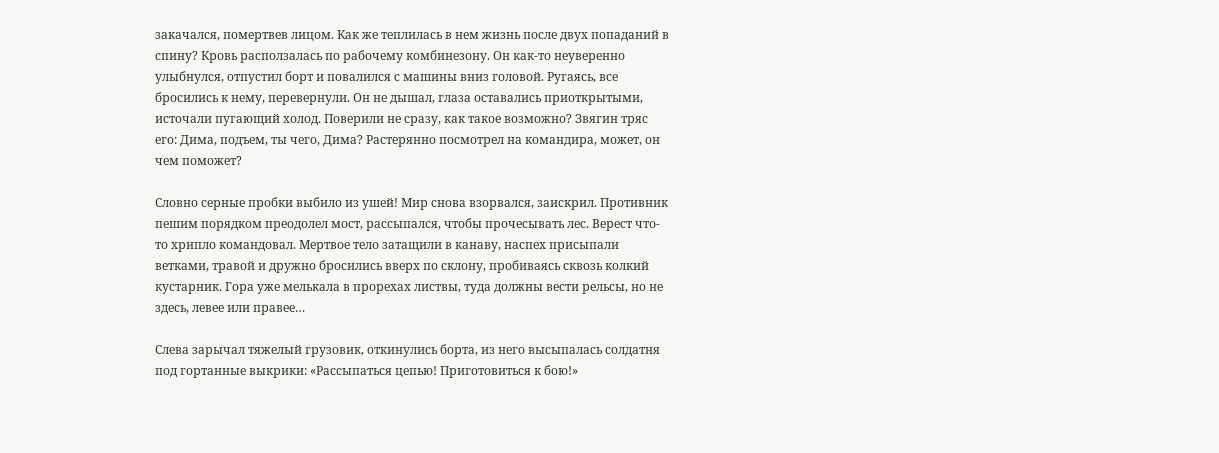закачался, помертвев лицом. Как же теплилась в нем жизнь после двух попаданий в спину? Кровь расползалась по рабочему комбинезону. Он как-то неуверенно улыбнулся, отпустил борт и повалился с машины вниз головой. Ругаясь, все бросились к нему, перевернули. Он не дышал, глаза оставались приоткрытыми, источали пугающий холод. Поверили не сразу, как такое возможно? Звягин тряс его: Дима, подъем, ты чего, Дима? Растерянно посмотрел на командира, может, он чем поможет?

Словно серные пробки выбило из ушей! Мир снова взорвался, заискрил. Противник пешим порядком преодолел мост, рассыпался, чтобы прочесывать лес. Верест что-то хрипло командовал. Мертвое тело затащили в канаву, наспех присыпали ветками, травой и дружно бросились вверх по склону, пробиваясь сквозь колкий кустарник. Гора уже мелькала в прорехах листвы, туда должны вести рельсы, но не здесь, левее или правее…

Слева зарычал тяжелый грузовик, откинулись борта, из него высыпалась солдатня под гортанные выкрики: «Рассыпаться цепью! Приготовиться к бою!»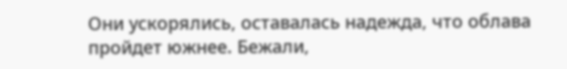Они ускорялись, оставалась надежда, что облава пройдет южнее. Бежали,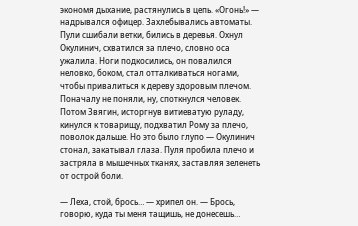экономя дыхание, растянулись в цепь. «Огонь!» — надрывался офицер. Захлебывались автоматы. Пули сшибали ветки, бились в деревья. Охнул Окулинич, схватился за плечо, словно оса ужалила. Ноги подкосились, он повалился неловко, боком, стал отталкиваться ногами, чтобы привалиться к дереву здоровым плечом. Поначалу не поняли, ну, споткнулся человек. Потом Звягин, исторгнув витиеватую руладу, кинулся к товарищу, подхватил Рому за плечо, поволок дальше. Но это было глупо — Окулинич стонал, закатывал глаза. Пуля пробила плечо и застряла в мышечных тканях, заставляя зеленеть от острой боли.

— Леха, стой, брось… — хрипел он. — Брось, говорю, куда ты меня тащишь, не донесешь…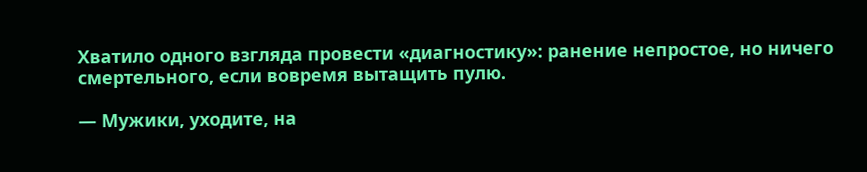Хватило одного взгляда провести «диагностику»: ранение непростое, но ничего смертельного, если вовремя вытащить пулю.

— Мужики, уходите, на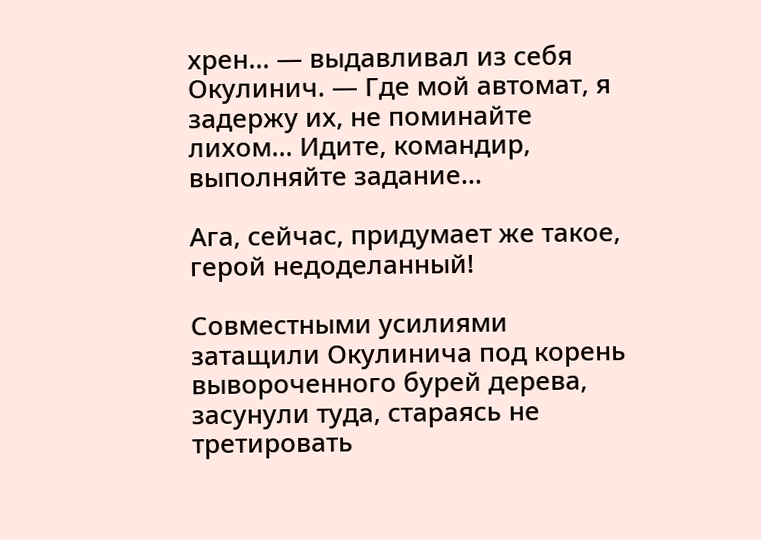хрен… — выдавливал из себя Окулинич. — Где мой автомат, я задержу их, не поминайте лихом… Идите, командир, выполняйте задание…

Ага, сейчас, придумает же такое, герой недоделанный!

Совместными усилиями затащили Окулинича под корень вывороченного бурей дерева, засунули туда, стараясь не третировать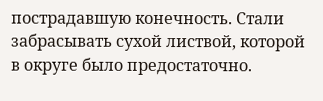пострадавшую конечность. Стали забрасывать сухой листвой, которой в округе было предостаточно.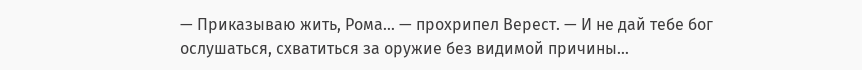— Приказываю жить, Рома… — прохрипел Верест. — И не дай тебе бог ослушаться, схватиться за оружие без видимой причины…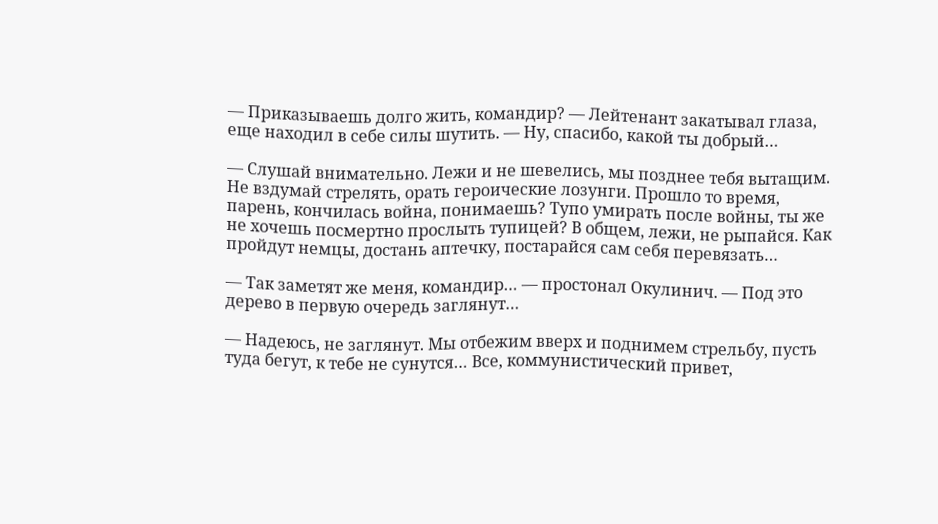— Приказываешь долго жить, командир? — Лейтенант закатывал глаза, еще находил в себе силы шутить. — Ну, спасибо, какой ты добрый…

— Слушай внимательно. Лежи и не шевелись, мы позднее тебя вытащим. Не вздумай стрелять, орать героические лозунги. Прошло то время, парень, кончилась война, понимаешь? Тупо умирать после войны, ты же не хочешь посмертно прослыть тупицей? В общем, лежи, не рыпайся. Как пройдут немцы, достань аптечку, постарайся сам себя перевязать…

— Так заметят же меня, командир… — простонал Окулинич. — Под это дерево в первую очередь заглянут…

— Надеюсь, не заглянут. Мы отбежим вверх и поднимем стрельбу, пусть туда бегут, к тебе не сунутся… Все, коммунистический привет,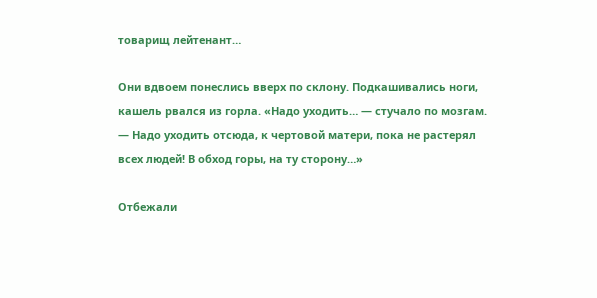товарищ лейтенант…

Они вдвоем понеслись вверх по склону. Подкашивались ноги, кашель рвался из горла. «Надо уходить… — стучало по мозгам. — Надо уходить отсюда, к чертовой матери, пока не растерял всех людей! В обход горы, на ту сторону…»

Отбежали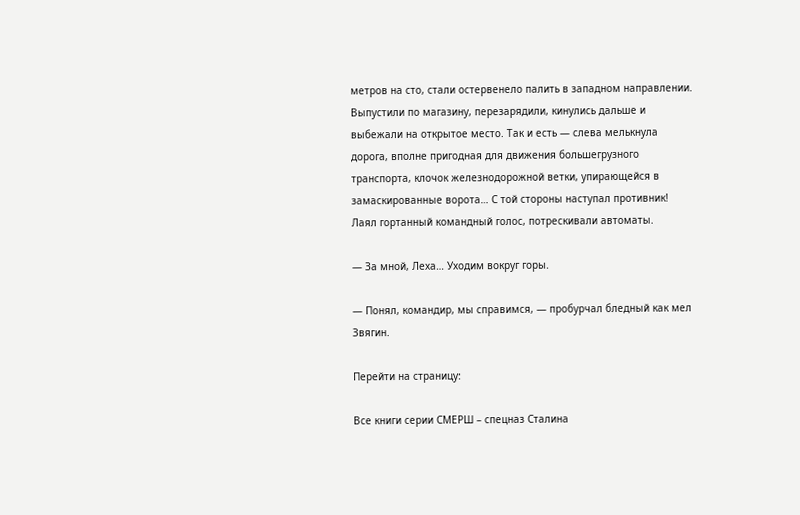метров на сто, стали остервенело палить в западном направлении. Выпустили по магазину, перезарядили, кинулись дальше и выбежали на открытое место. Так и есть — слева мелькнула дорога, вполне пригодная для движения большегрузного транспорта, клочок железнодорожной ветки, упирающейся в замаскированные ворота… С той стороны наступал противник! Лаял гортанный командный голос, потрескивали автоматы.

— За мной, Леха… Уходим вокруг горы.

— Понял, командир, мы справимся, — пробурчал бледный как мел Звягин.

Перейти на страницу:

Все книги серии СМЕРШ – спецназ Сталина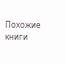Похожие книги